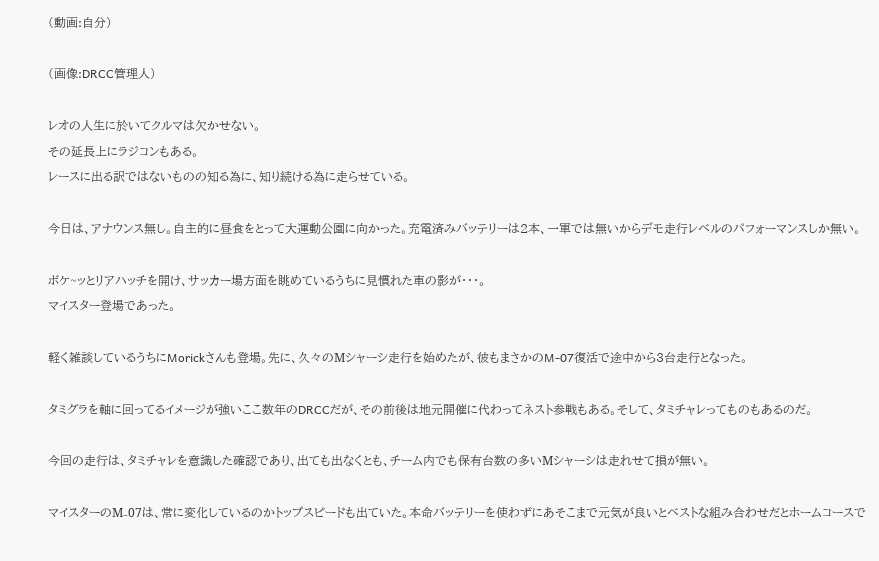(動画:自分)

(画像:DRCC管理人)

レオの人生に於いてクルマは欠かせない。
その延長上にラジコンもある。
レースに出る訳ではないものの知る為に、知り続ける為に走らせている。

今日は、アナウンス無し。自主的に昼食をとって大運動公園に向かった。充電済みバッテリーは2本、一軍では無いからデモ走行レベルのパフォーマンスしか無い。

ボケ~ッとリアハッチを開け、サッカー場方面を眺めているうちに見慣れた車の影が・・・。
マイスター登場であった。

軽く雑談しているうちにMorickさんも登場。先に、久々のМシャーシ走行を始めたが、彼もまさかのM-07復活で途中から3台走行となった。

タミグラを軸に回ってるイメージが強いここ数年のDRCCだが、その前後は地元開催に代わってネスト参戦もある。そして、タミチャレってものもあるのだ。

今回の走行は、タミチャレを意識した確認であり、出ても出なくとも、チーム内でも保有台数の多いМシャーシは走れせて損が無い。

マイスターのМ₋07は、常に変化しているのかトップスピードも出ていた。本命バッテリーを使わずにあそこまで元気が良いとベストな組み合わせだとホームコースで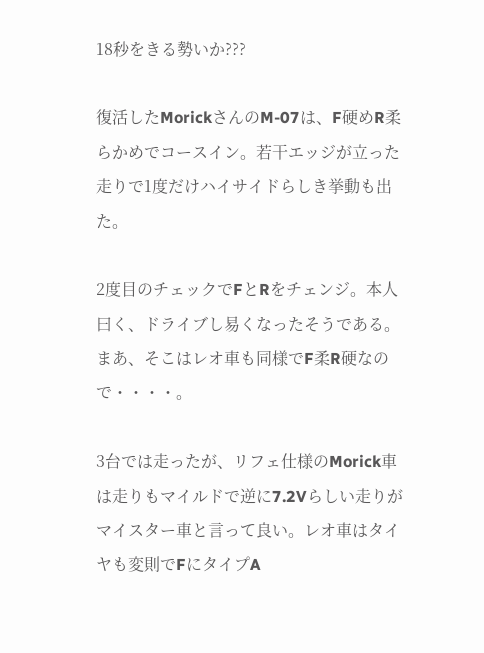18秒をきる勢いか???

復活したMorickさんのM-07は、F硬めR柔らかめでコースイン。若干エッジが立った走りで1度だけハイサイドらしき挙動も出た。

2度目のチェックでFとRをチェンジ。本人曰く、ドライブし易くなったそうである。まあ、そこはレオ車も同様でF柔R硬なので・・・・。

3台では走ったが、リフェ仕様のMorick車は走りもマイルドで逆に7.2Vらしい走りがマイスター車と言って良い。レオ車はタイヤも変則でFにタイプA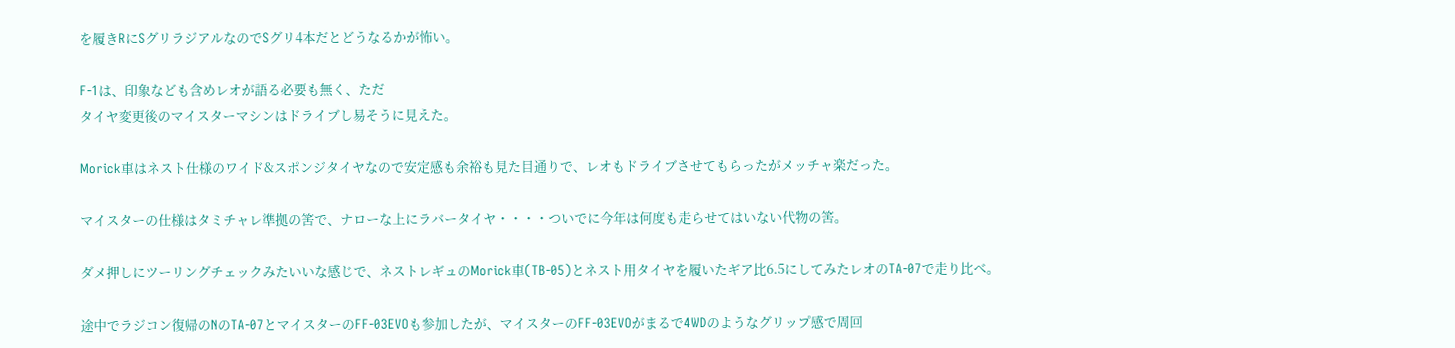を履きRにSグリラジアルなのでSグリ4本だとどうなるかが怖い。

F-1は、印象なども含めレオが語る必要も無く、ただ
タイヤ変更後のマイスターマシンはドライブし易そうに見えた。

Morick車はネスト仕様のワイド&スポンジタイヤなので安定感も余裕も見た目通りで、レオもドライブさせてもらったがメッチャ楽だった。

マイスターの仕様はタミチャレ準拠の筈で、ナローな上にラバータイヤ・・・・ついでに今年は何度も走らせてはいない代物の筈。

ダメ押しにツーリングチェックみたいいな感じで、ネストレギュのMorick車(TB-05)とネスト用タイヤを履いたギア比6.5にしてみたレオのTA-07で走り比べ。

途中でラジコン復帰のNのTA-07とマイスターのFF-03EVOも参加したが、マイスターのFF-03EVOがまるで4WDのようなグリップ感で周回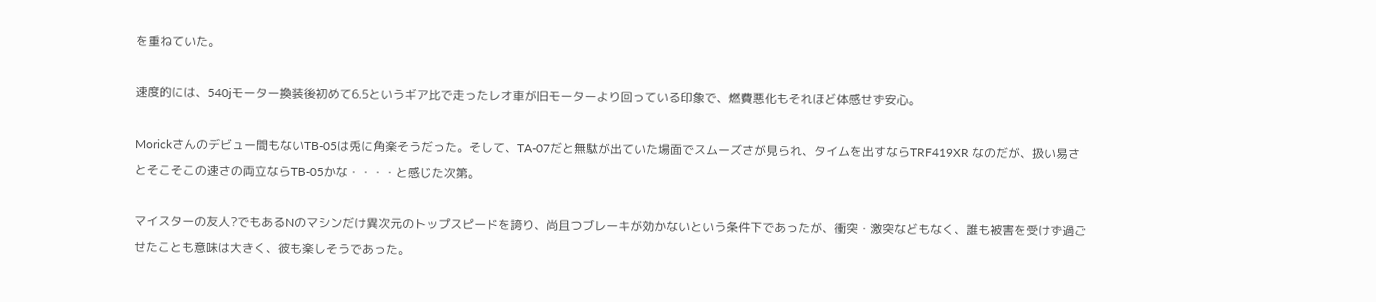を重ねていた。

速度的には、540jモーター換装後初めて6.5というギア比で走ったレオ車が旧モーターより回っている印象で、燃費悪化もそれほど体感せず安心。

Morickさんのデビュー間もないTB-05は兎に角楽そうだった。そして、TA-07だと無駄が出ていた場面でスムーズさが見られ、タイムを出すならTRF419XR なのだが、扱い易さとそこそこの速さの両立ならTB-05かな・・・・と感じた次第。

マイスターの友人?でもあるNのマシンだけ異次元のトップスピードを誇り、尚且つブレーキが効かないという条件下であったが、衝突・激突などもなく、誰も被害を受けず過ごせたことも意味は大きく、彼も楽しそうであった。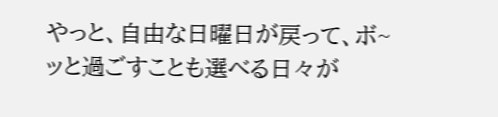やっと、自由な日曜日が戻って、ボ~ッと過ごすことも選べる日々が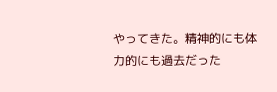やってきた。精神的にも体力的にも過去だった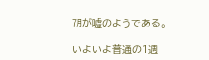㋆が嘘のようである。

いよいよ普通の1週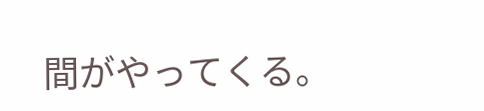間がやってくる。